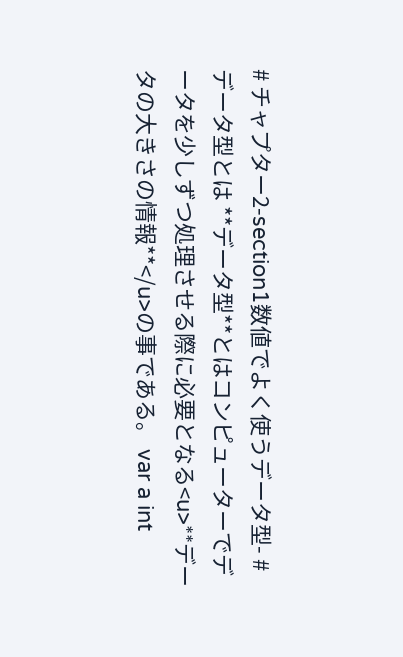# チャプター2-section1数値でよく使うデータ型- # データ型とは **データ型**とはコンピューターでデータを少しずつ処理させる際に必要となる<u>**データの大きさの情報**</u>の事である。 var a int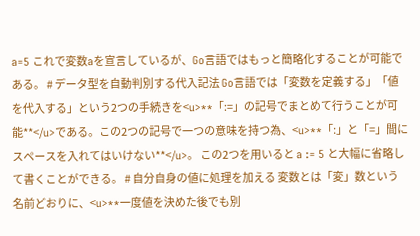a=5 これで変数aを宣言しているが、Go言語ではもっと簡略化することが可能である。 # データ型を自動判別する代入記法 Go言語では「変数を定義する」「値を代入する」という2つの手続きを<u>**「:=」の記号でまとめて行うことが可能**</u>である。この2つの記号で一つの意味を持つ為、<u>**「:」と「=」間にスペースを入れてはいけない**</u>。 この2つを用いると a := 5 と大幅に省略して書くことができる。 # 自分自身の値に処理を加える 変数とは「変」数という名前どおりに、<u>**一度値を決めた後でも別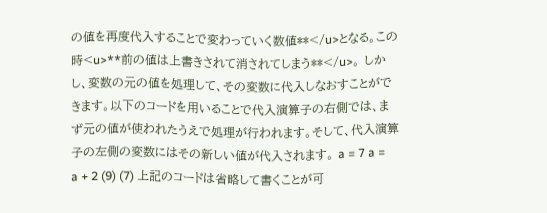の値を再度代入することで変わっていく数値**</u>となる。この時<u>**前の値は上書きされて消されてしまう**</u>。 しかし、変数の元の値を処理して、その変数に代入しなおすことができます。以下のコードを用いることで代入演算子の右側では、まず元の値が使われたうえで処理が行われます。そして、代入演算子の左側の変数にはその新しい値が代入されます。 a = 7 a = a + 2 (9) (7) 上記のコードは省略して書くことが可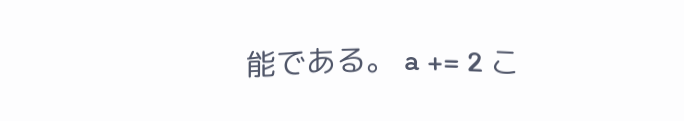能である。 a += 2 こ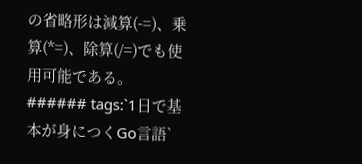の省略形は減算(-=)、乗算(*=)、除算(/=)でも使用可能である。 ###### tags:`1日で基本が身につくGo言語`